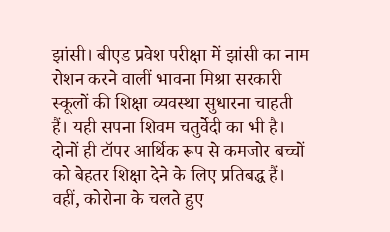झांसी। बीएड प्रवेश परीक्षा में झांसी का नाम रोशन करने वालीं भावना मिश्रा सरकारी स्कूलों की शिक्षा व्यवस्था सुधारना चाहती हैं। यही सपना शिवम चतुर्वेदी का भी है। दोनों ही टॉपर आर्थिक रूप से कमजोर बच्चों को बेहतर शिक्षा देने के लिए प्रतिबद्ध हैं। वहीं, कोरोना के चलते हुए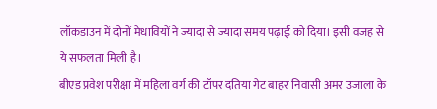लॉकडाउन में दोनों मेधावियों ने ज्यादा से ज्यादा समय पढ़ाई को दिया। इसी वजह से ये सफलता मिली है।
बीएड प्रवेश परीक्षा में महिला वर्ग की टॉपर दतिया गेट बाहर निवासी अमर उजाला के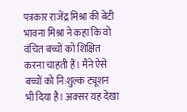पत्रकार राजेंद्र मिश्रा की बेटी भावना मिश्रा ने कहा कि वो वंचित बच्चों को शिक्षित करना चाहती हैं। मैंने ऐसे बच्चों को नि:शुल्क ट्यूशन भी दिया है। अक्सर यह देखा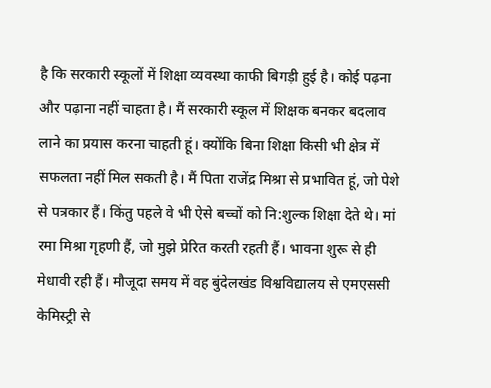है कि सरकारी स्कूलों में शिक्षा व्यवस्था काफी बिगड़ी हुई है। कोई पढ़ना और पढ़ाना नहीं चाहता है। मैं सरकारी स्कूल में शिक्षक बनकर बदलाव लाने का प्रयास करना चाहती हूं। क्योंकि बिना शिक्षा किसी भी क्षेत्र में सफलता नहीं मिल सकती है। मैं पिता राजेंद्र मिश्रा से प्रभावित हूं, जो पेशे से पत्रकार हैं। किंतु पहले वे भी ऐसे बच्चों को नि:शुल्क शिक्षा देते थे। मां रमा मिश्रा गृहणी हैं, जो मुझे प्रेरित करती रहती हैं। भावना शुरू से ही मेधावी रही हैं। मौजूदा समय में वह बुंदेलखंड विश्वविद्यालय से एमएससी केमिस्ट्री से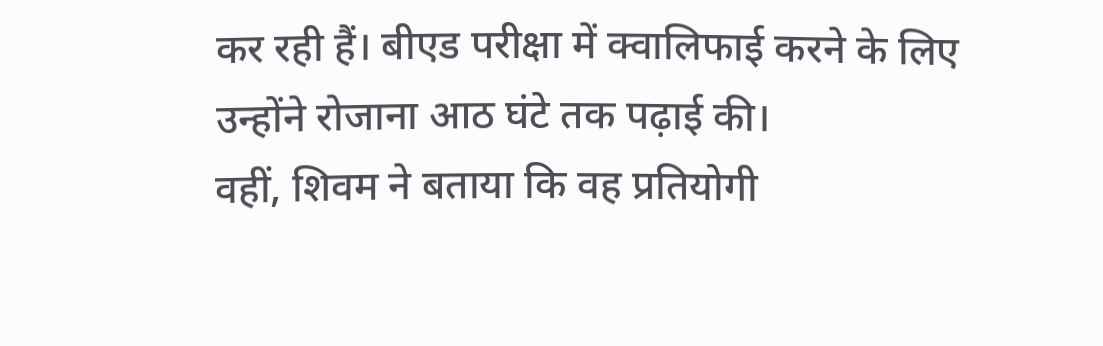कर रही हैं। बीएड परीक्षा में क्वालिफाई करने के लिए उन्होंने रोजाना आठ घंटे तक पढ़ाई की।
वहीं, शिवम ने बताया कि वह प्रतियोगी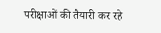परीक्षाओं की तैयारी कर रहे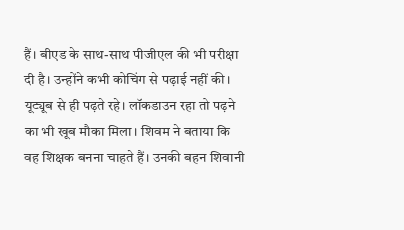हैं। बीएड के साथ-साथ पीजीएल की भी परीक्षा दी है। उन्होंने कभी कोचिंग से पढ़ाई नहीं की। यूट्यूब से ही पढ़ते रहे। लॉकडाउन रहा तो पढ़ने का भी खूब मौका मिला। शिवम ने बताया कि वह शिक्षक बनना चाहते हैं। उनकी बहन शिवानी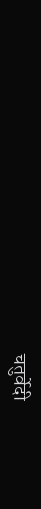चतुर्वेदी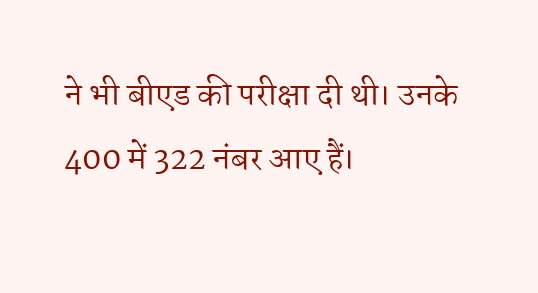ने भी बीएड की परीक्षा दी थी। उनके 400 में 322 नंबर आए हैं।